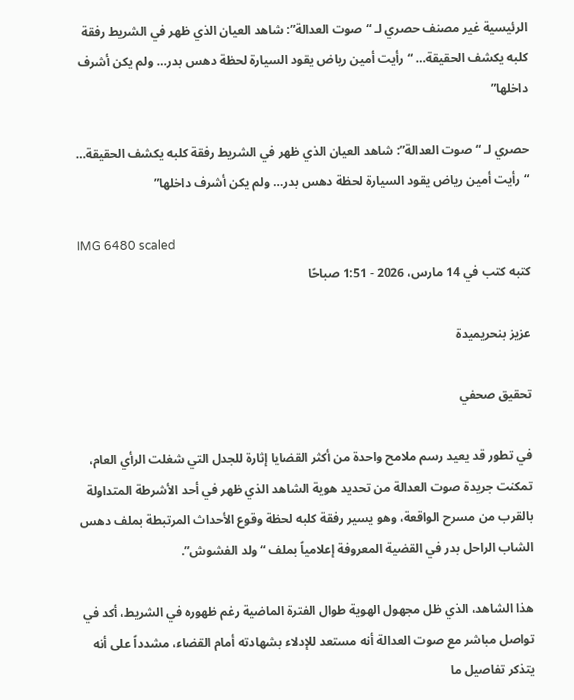الرئيسية غير مصنف حصري لـ “صوت العدالة”: شاهد العيان الذي ظهر في الشريط رفقة كلبه يكشف الحقيقة… “رأيت أمين رياض يقود السيارة لحظة دهس بدر… ولم يكن أشرف داخلها”

حصري لـ “صوت العدالة”: شاهد العيان الذي ظهر في الشريط رفقة كلبه يكشف الحقيقة… “رأيت أمين رياض يقود السيارة لحظة دهس بدر… ولم يكن أشرف داخلها”

IMG 6480 scaled
كتبه كتب في 14 مارس، 2026 - 1:51 صباحًا

عزيز بنحريميدة

تحقيق صحفي

في تطور قد يعيد رسم ملامح واحدة من أكثر القضايا إثارة للجدل التي شغلت الرأي العام، تمكنت جريدة صوت العدالة من تحديد هوية الشاهد الذي ظهر في أحد الأشرطة المتداولة بالقرب من مسرح الواقعة، وهو يسير رفقة كلبه لحظة وقوع الأحداث المرتبطة بملف دهس الشاب الراحل بدر في القضية المعروفة إعلامياً بملف “ولد الفشوش”.

هذا الشاهد، الذي ظل مجهول الهوية طوال الفترة الماضية رغم ظهوره في الشريط، أكد في تواصل مباشر مع صوت العدالة أنه مستعد للإدلاء بشهادته أمام القضاء، مشدداً على أنه يتذكر تفاصيل ما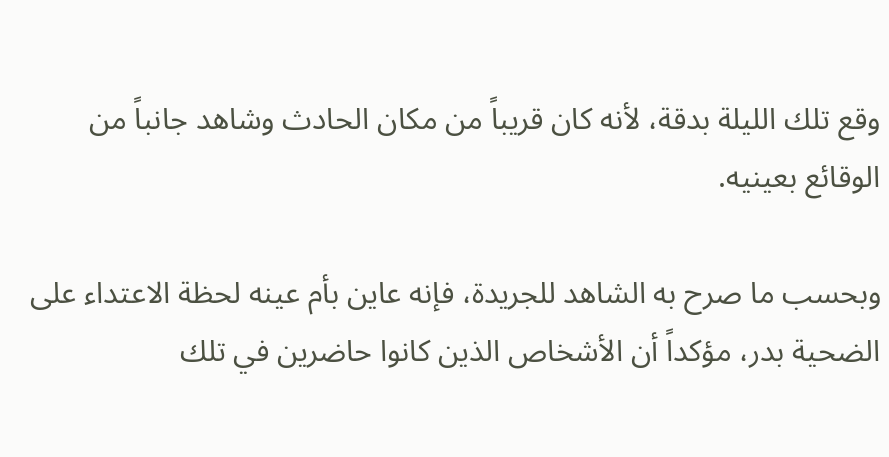وقع تلك الليلة بدقة، لأنه كان قريباً من مكان الحادث وشاهد جانباً من الوقائع بعينيه.

وبحسب ما صرح به الشاهد للجريدة، فإنه عاين بأم عينه لحظة الاعتداء على الضحية بدر، مؤكداً أن الأشخاص الذين كانوا حاضرين في تلك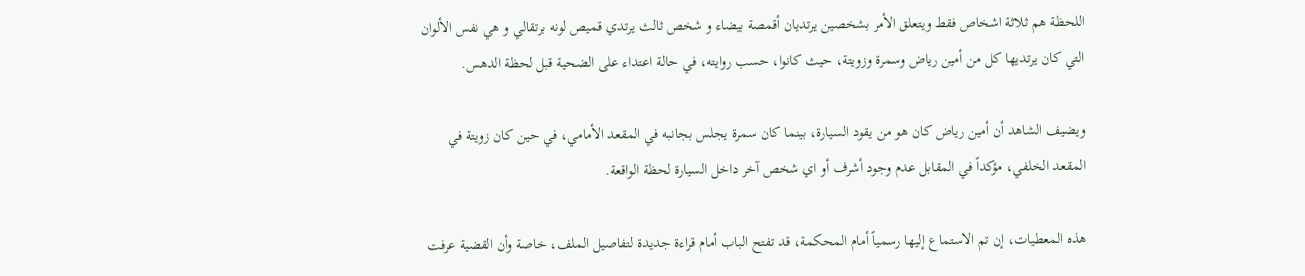اللحظة هم ثلاثة اشخاص فقط ويتعلق الأمر بشخصين يرتديان أقمصة بيضاء و شخص ثالث يرتدي قميص لونه برتقالي و هي نفس الألوان التي كان يرتديها كل من أمين رياض وسمرة وزويتة، حيث كانوا، حسب روايته، في حالة اعتداء على الضحية قبل لحظة الدهس.

ويضيف الشاهد أن أمين رياض كان هو من يقود السيارة، بينما كان سمرة يجلس بجانبه في المقعد الأمامي، في حين كان زويتة في المقعد الخلفي، مؤكداً في المقابل عدم وجود أشرف أو اي شخص آخر داخل السيارة لحظة الواقعة.

هذه المعطيات، إن تم الاستماع إليها رسمياً أمام المحكمة، قد تفتح الباب أمام قراءة جديدة لتفاصيل الملف، خاصة وأن القضية عرفت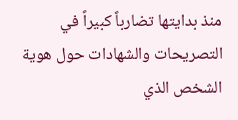منذ بدايتها تضارباً كبيراً في التصريحات والشهادات حول هوية الشخص الذي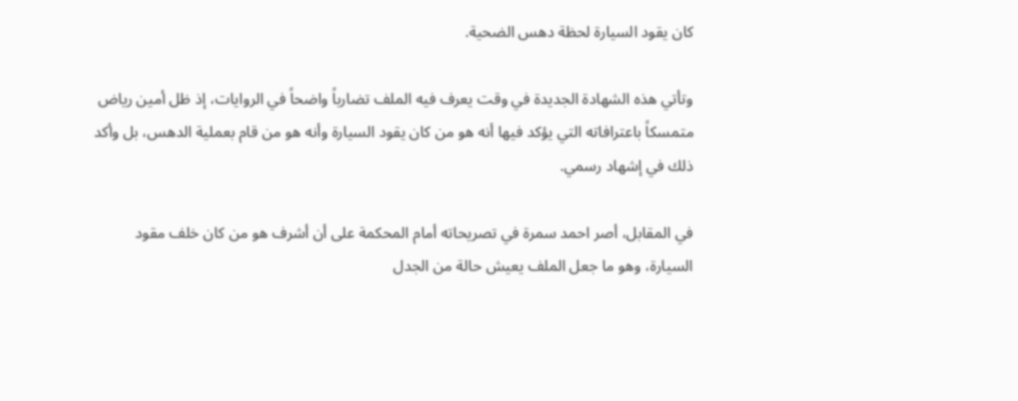كان يقود السيارة لحظة دهس الضحية.

وتأتي هذه الشهادة الجديدة في وقت يعرف فيه الملف تضارباً واضحاً في الروايات، إذ ظل أمين رياض متمسكاً باعترافاته التي يؤكد فيها أنه هو من كان يقود السيارة وأنه هو من قام بعملية الدهس، بل وأكد ذلك في إشهاد رسمي.

في المقابل، أصر احمد سمرة في تصريحاته أمام المحكمة على أن أشرف هو من كان خلف مقود السيارة، وهو ما جعل الملف يعيش حالة من الجدل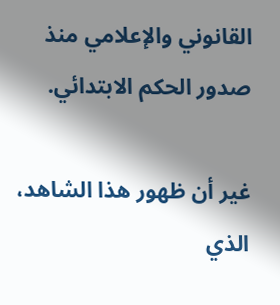القانوني والإعلامي منذ صدور الحكم الابتدائي.

غير أن ظهور هذا الشاهد، الذي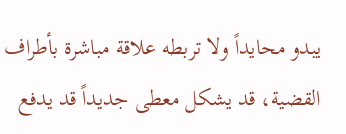يبدو محايداً ولا تربطه علاقة مباشرة بأطراف القضية، قد يشكل معطى جديداً قد يدفع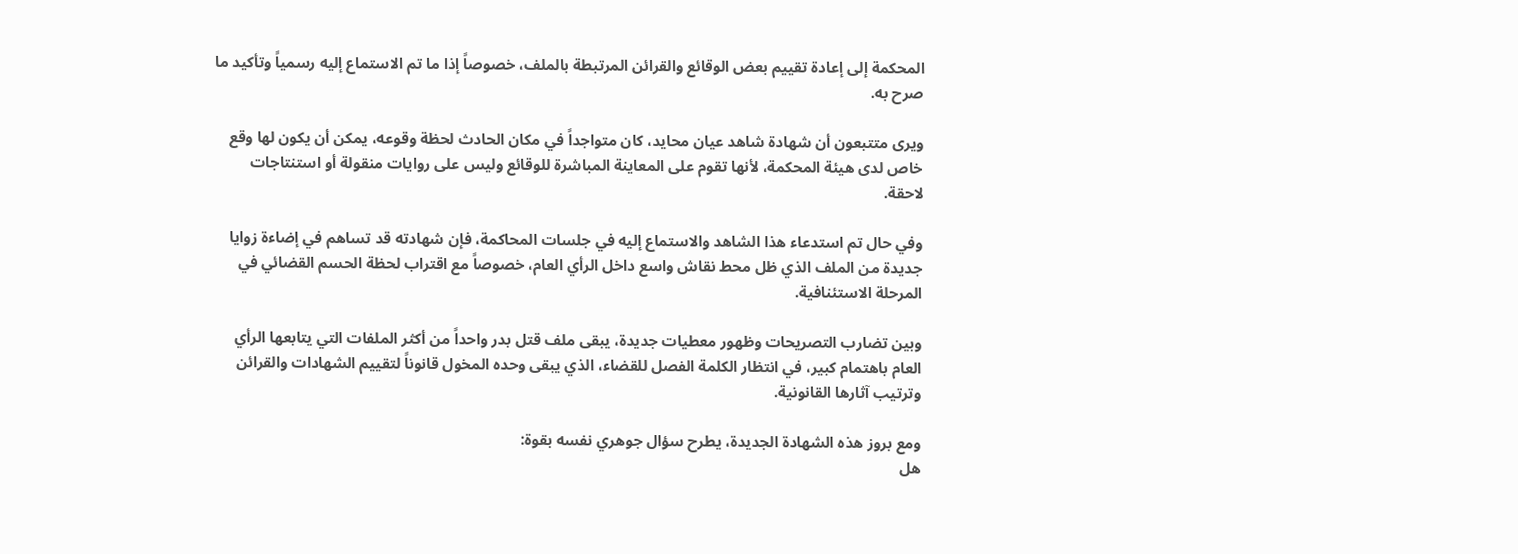المحكمة إلى إعادة تقييم بعض الوقائع والقرائن المرتبطة بالملف، خصوصاً إذا ما تم الاستماع إليه رسمياً وتأكيد ما صرح به.

ويرى متتبعون أن شهادة شاهد عيان محايد، كان متواجداً في مكان الحادث لحظة وقوعه، يمكن أن يكون لها وقع خاص لدى هيئة المحكمة، لأنها تقوم على المعاينة المباشرة للوقائع وليس على روايات منقولة أو استنتاجات لاحقة.

وفي حال تم استدعاء هذا الشاهد والاستماع إليه في جلسات المحاكمة، فإن شهادته قد تساهم في إضاءة زوايا جديدة من الملف الذي ظل محط نقاش واسع داخل الرأي العام، خصوصاً مع اقتراب لحظة الحسم القضائي في المرحلة الاستئنافية.

وبين تضارب التصريحات وظهور معطيات جديدة، يبقى ملف قتل بدر واحداً من أكثر الملفات التي يتابعها الرأي العام باهتمام كبير، في انتظار الكلمة الفصل للقضاء، الذي يبقى وحده المخول قانوناً لتقييم الشهادات والقرائن وترتيب آثارها القانونية.

ومع بروز هذه الشهادة الجديدة، يطرح سؤال جوهري نفسه بقوة:
هل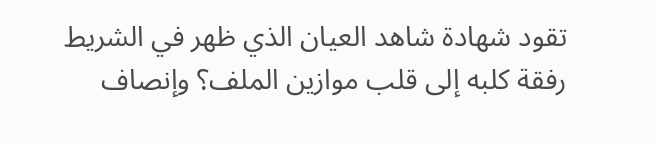تقود شهادة شاهد العيان الذي ظهر في الشريط رفقة كلبه إلى قلب موازين الملف؟ وإنصاف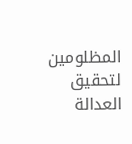المظلومين لتحقيق العدالة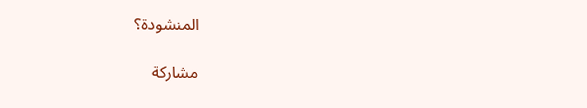المنشودة؟

مشاركة